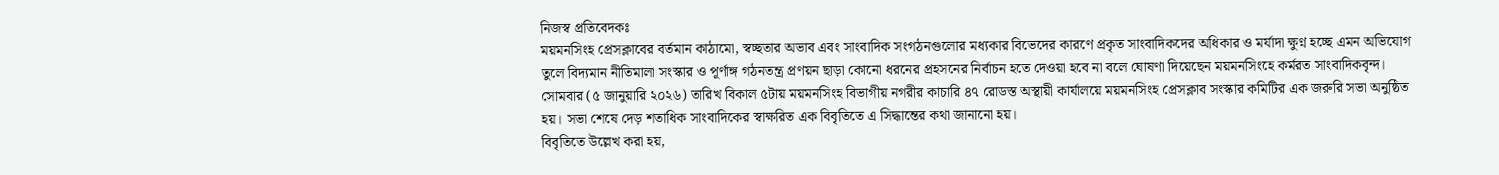নিজস্ব প্রতিবেদকঃ
ময়মনসিংহ প্রেসক্লাবের বর্তমান কাঠামো, স্বচ্ছতার অভাব এবং সাংবাদিক সংগঠনগুলোর মধ্যকার বিভেদের কারণে প্রকৃত সাংবাদিকদের অধিকার ও মর্যাদা ক্ষুণ্ন হচ্ছে এমন অভিযোগ তুলে বিদ্যমান নীতিমালা সংস্কার ও পূর্ণাঙ্গ গঠনতন্ত্র প্রণয়ন ছাড়া কোনো ধরনের প্রহসনের নির্বাচন হতে দেওয়া হবে না বলে ঘোষণা দিয়েছেন ময়মনসিংহে কর্মরত সাংবাদিকবৃন্দ।
সোমবার (৫ জানুয়ারি ২০২৬) তারিখ বিকাল ৫টায় ময়মনসিংহ বিভাগীয় নগরীর কাচারি ৪৭ রোডস্ত অস্থায়ী কার্যালয়ে ময়মনসিংহ প্রেসক্লাব সংস্কার কমিটির এক জরুরি সভা অনুষ্ঠিত হয়। সভা শেষে দেড় শতাধিক সাংবাদিকের স্বাক্ষরিত এক বিবৃতিতে এ সিদ্ধান্তের কথা জানানো হয়।
বিবৃতিতে উল্লেখ করা হয়,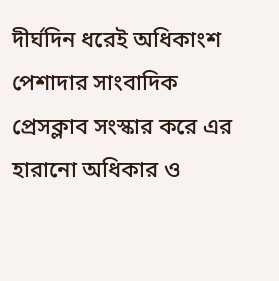দীর্ঘদিন ধরেই অধিকাংশ পেশাদার সাংবাদিক প্রেসক্লাব সংস্কার করে এর হারানো অধিকার ও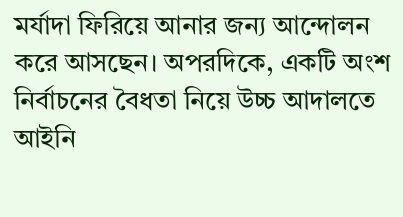মর্যাদা ফিরিয়ে আনার জন্য আন্দোলন করে আসছেন। অপরদিকে, একটি অংশ নির্বাচনের বৈধতা নিয়ে উচ্চ আদালতে আইনি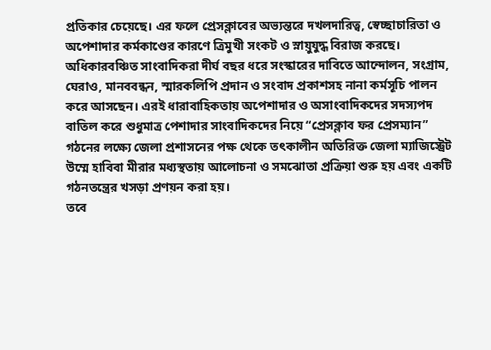প্রতিকার চেয়েছে। এর ফলে প্রেসক্লাবের অভ্যন্তরে দখলদারিত্ব, স্বেচ্ছাচারিতা ও অপেশাদার কর্মকাণ্ডের কারণে ত্রিমুখী সংকট ও স্নায়ুযুদ্ধ বিরাজ করছে।
অধিকারবঞ্চিত সাংবাদিকরা দীর্ঘ বছর ধরে সংস্কারের দাবিতে আন্দোলন, সংগ্রাম, ঘেরাও, মানববন্ধন, স্মারকলিপি প্রদান ও সংবাদ প্রকাশসহ নানা কর্মসূচি পালন করে আসছেন। এরই ধারাবাহিকতায় অপেশাদার ও অসাংবাদিকদের সদস্যপদ বাতিল করে শুধুমাত্র পেশাদার সাংবাদিকদের নিয়ে “প্রেসক্লাব ফর প্রেসম্যান” গঠনের লক্ষ্যে জেলা প্রশাসনের পক্ষ থেকে তৎকালীন অতিরিক্ত জেলা ম্যাজিস্ট্রেট উম্মে হাবিবা মীরার মধ্যস্থতায় আলোচনা ও সমঝোতা প্রক্রিয়া শুরু হয় এবং একটি গঠনতন্ত্রের খসড়া প্রণয়ন করা হয়।
তবে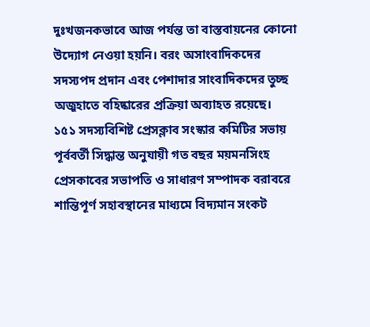দুঃখজনকভাবে আজ পর্যন্ত তা বাস্তবায়নের কোনো উদ্যোগ নেওয়া হয়নি। বরং অসাংবাদিকদের সদস্যপদ প্রদান এবং পেশাদার সাংবাদিকদের তুচ্ছ অজুহাতে বহিষ্কারের প্রক্রিয়া অব্যাহত রয়েছে।
১৫১ সদস্যবিশিষ্ট প্রেসক্লাব সংস্কার কমিটির সভায় পূর্ববর্তী সিদ্ধান্ত অনুযায়ী গত বছর ময়মনসিংহ প্রেসকাবের সভাপতি ও সাধারণ সম্পাদক বরাবরে শান্তিপূর্ণ সহাবস্থানের মাধ্যমে বিদ্যমান সংকট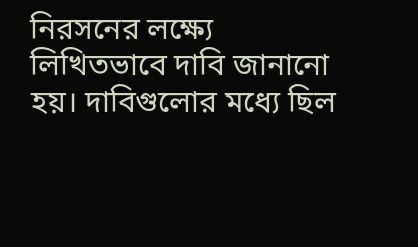নিরসনের লক্ষ্যে লিখিতভাবে দাবি জানানো হয়। দাবিগুলোর মধ্যে ছিল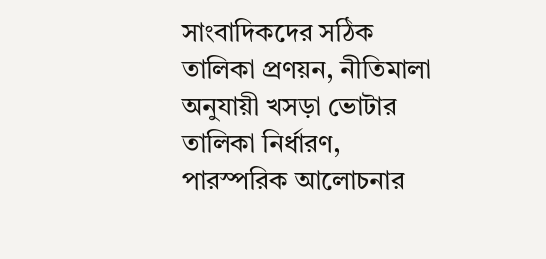সাংবাদিকদের সঠিক তালিকা প্রণয়ন, নীতিমালা অনুযায়ী খসড়া ভোটার তালিকা নির্ধারণ, পারস্পরিক আলোচনার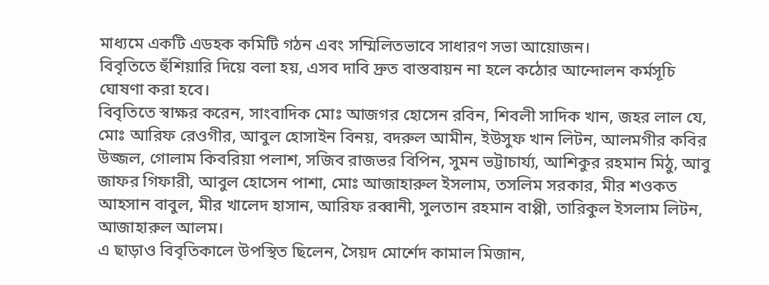মাধ্যমে একটি এডহক কমিটি গঠন এবং সম্মিলিতভাবে সাধারণ সভা আয়োজন।
বিবৃতিতে হুঁশিয়ারি দিয়ে বলা হয়, এসব দাবি দ্রুত বাস্তবায়ন না হলে কঠোর আন্দোলন কর্মসূচি ঘোষণা করা হবে।
বিবৃতিতে স্বাক্ষর করেন, সাংবাদিক মোঃ আজগর হোসেন রবিন, শিবলী সাদিক খান, জহর লাল যে, মোঃ আরিফ রেওগীর, আবুল হোসাইন বিনয়, বদরুল আমীন, ইউসুফ খান লিটন, আলমগীর কবির উজ্জল, গোলাম কিবরিয়া পলাশ, সজিব রাজভর বিপিন, সুমন ভট্টাচার্য্য, আশিকুর রহমান মিঠু, আবু জাফর গিফারী, আবুল হোসেন পাশা, মোঃ আজাহারুল ইসলাম, তসলিম সরকার, মীর শওকত আহসান বাবুল, মীর খালেদ হাসান, আরিফ রব্বানী, সুলতান রহমান বাপ্পী, তারিকুল ইসলাম লিটন, আজাহারুল আলম।
এ ছাড়াও বিবৃতিকালে উপস্থিত ছিলেন, সৈয়দ মোর্শেদ কামাল মিজান,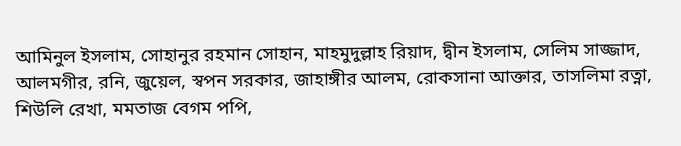আমিনুল ইসলাম, সোহানুর রহমান সোহান, মাহমুদুল্লাহ রিয়াদ, দ্বীন ইসলাম, সেলিম সাজ্জাদ, আলমগীর, রনি, জুয়েল, স্বপন সরকার, জাহাঙ্গীর আলম, রোকসানা আক্তার, তাসলিমা রত্না, শিউলি রেখা, মমতাজ বেগম পপি,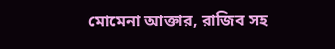মোমেনা আক্তার, রাজিব সহ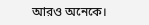আরও অনেকে।